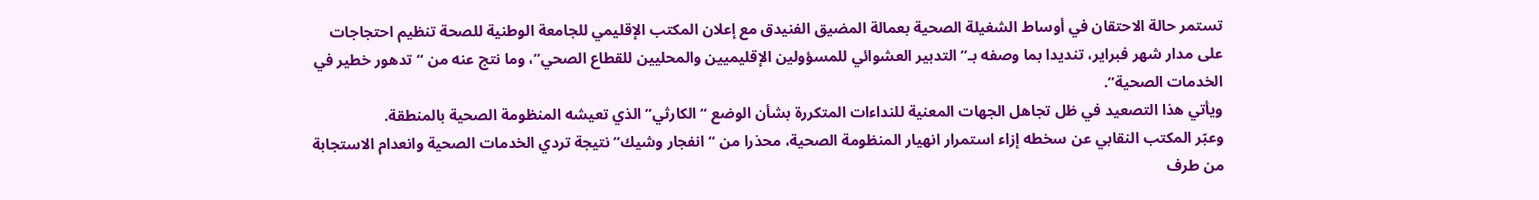تستمر حالة الاحتقان في أوساط الشغيلة الصحية بعمالة المضيق الفنيدق مع إعلان المكتب الإقليمي للجامعة الوطنية للصحة تنظيم احتجاجات على مدار شهر فبراير، تنديدا بما وصفه بـ”التدبير العشوائي للمسؤولين الإقليميين والمحليين للقطاع الصحي”، وما نتج عنه من “تدهور خطير في الخدمات الصحية”.
ويأتي هذا التصعيد في ظل تجاهل الجهات المعنية للنداءات المتكررة بشأن الوضع “الكارثي” الذي تعيشه المنظومة الصحية بالمنطقة.
وعبّر المكتب النقابي عن سخطه إزاء استمرار انهيار المنظومة الصحية، محذرا من “انفجار وشيك” نتيجة تردي الخدمات الصحية وانعدام الاستجابة من طرف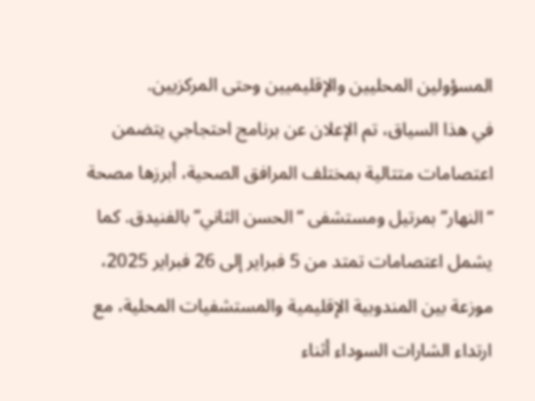المسؤولين المحليين والإقليميين وحتى المركزيين.
في هذا السياق، تم الإعلان عن برنامج احتجاجي يتضمن اعتصامات متتالية بمختلف المرافق الصحية، أبرزها مصحة “النهار” بمرتيل ومستشفى “الحسن الثاني” بالفنيدق. كما يشمل اعتصامات تمتد من 5 فبراير إلى 26 فبراير 2025، موزعة بين المندوبية الإقليمية والمستشفيات المحلية، مع ارتداء الشارات السوداء أثناء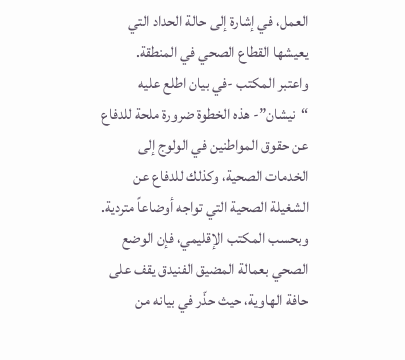العمل، في إشارة إلى حالة الحداد التي يعيشها القطاع الصحي في المنطقة.
واعتبر المكتب -في بيان اطلع عليه “نيشان”- هذه الخطوة ضرورة ملحة للدفاع عن حقوق المواطنين في الولوج إلى الخدمات الصحية، وكذلك للدفاع عن الشغيلة الصحية التي تواجه أوضاعاً متردية. وبحسب المكتب الإقليمي، فإن الوضع الصحي بعمالة المضيق الفنيدق يقف على حافة الهاوية، حيث حذّر في بيانه من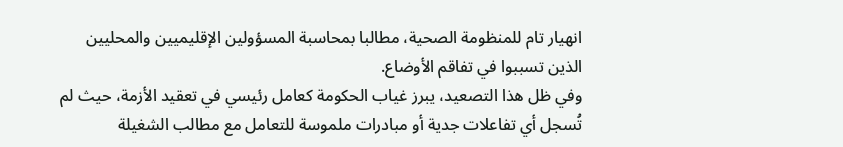انهيار تام للمنظومة الصحية، مطالبا بمحاسبة المسؤولين الإقليميين والمحليين الذين تسببوا في تفاقم الأوضاع.
وفي ظل هذا التصعيد، يبرز غياب الحكومة كعامل رئيسي في تعقيد الأزمة، حيث لم تُسجل أي تفاعلات جدية أو مبادرات ملموسة للتعامل مع مطالب الشغيلة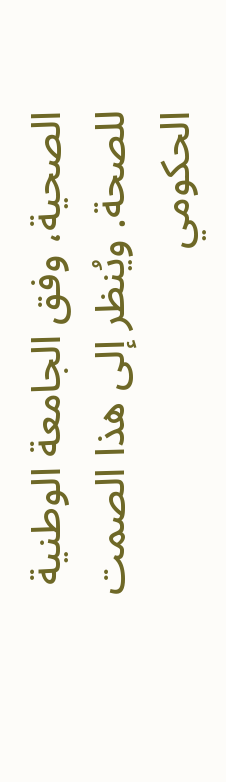الصحية، وفق الجامعة الوطنية للصحة. ويُنظر إلى هذا الصمت الحكومي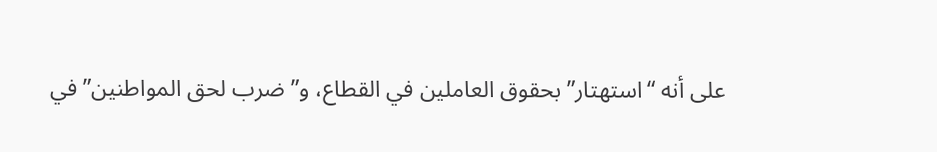على أنه “استهتار” بحقوق العاملين في القطاع، و”ضرب لحق المواطنين” في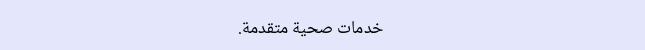خدمات صحية متقدمة.